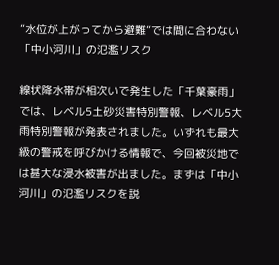”水位が上がってから避難”では間に合わない「中小河川」の氾濫リスク

線状降水帯が相次いで発生した「千葉豪雨」では、レベル5土砂災害特別警報、レベル5大雨特別警報が発表されました。いずれも最大級の警戒を呼びかける情報で、今回被災地では甚大な浸水被害が出ました。まずは「中小河川」の氾濫リスクを説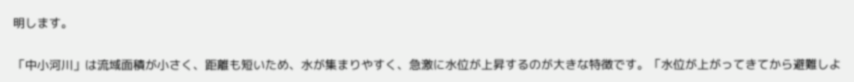明します。

「中小河川」は流域面積が小さく、距離も短いため、水が集まりやすく、急激に水位が上昇するのが大きな特徴です。「水位が上がってきてから避難しよ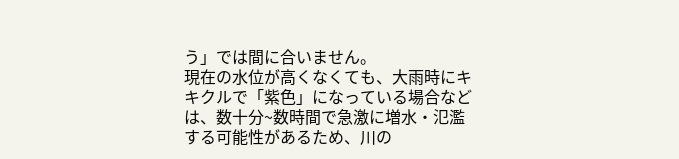う」では間に合いません。
現在の水位が高くなくても、大雨時にキキクルで「紫色」になっている場合などは、数十分~数時間で急激に増水・氾濫する可能性があるため、川の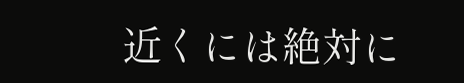近くには絶対に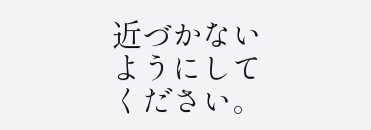近づかないようにしてください。